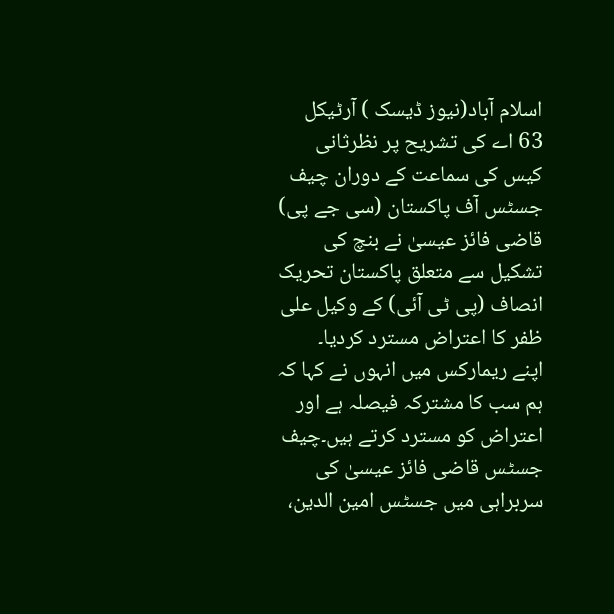اسلام آباد(نیوز ڈیسک ) آرٹیکل 63 اے کی تشریح پر نظرثانی کیس کی سماعت کے دوران چیف جسٹس آف پاکستان (سی جے پی) قاضی فائز عیسیٰ نے بنچ کی تشکیل سے متعلق پاکستان تحریک انصاف (پی ٹی آئی) کے وکیل علی ظفر کا اعتراض مسترد کردیا۔
اپنے ریمارکس میں انہوں نے کہا کہ ہم سب کا مشترکہ فیصلہ ہے اور اعتراض کو مسترد کرتے ہیں۔چیف جسٹس قاضی فائز عیسیٰ کی سربراہی میں جسٹس امین الدین،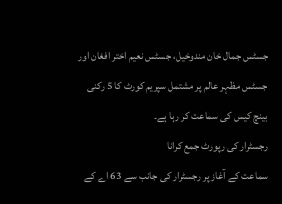جسٹس جمال خان مندوخیل، جسٹس نعیم اختر افغان اور جسٹس مظہر عالم پر مشتمل سپریم کورٹ کا 5 رکنی بینچ کیس کی سماعت کر رہا ہے۔
رجسٹرار کی رپورٹ جمع کرانا
سماعت کے آغاز پر رجسٹرار کی جانب سے 63 اے کے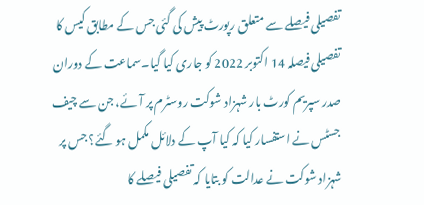تفصیلی فیصلے سے متعلق رپورٹ پیش کی گئی جس کے مطابق کیس کا تفصیلی فیصلہ 14 اکتوبر 2022 کو جاری کیا گیا۔سماعت کے دوران صدر سپریم کورٹ بار شہزاد شوکت روسٹرم پر آئے، جن سے چیف جسٹس نے استفسار کیا کہ کیا آپ کے دلائل مکمل ہو گئے؟ جس پر شہزاد شوکت نے عدالت کو بتایا کہ تفصیلی فیصلے کا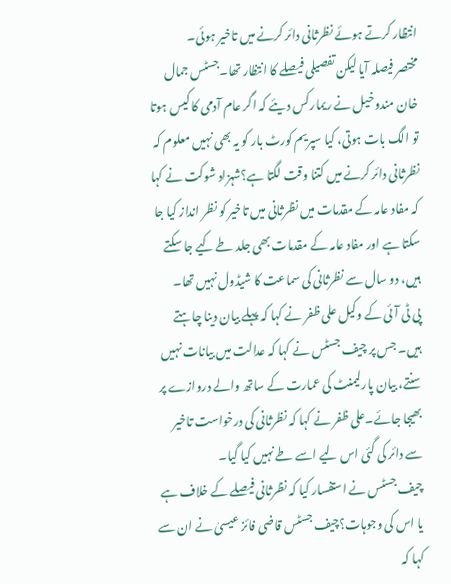انتظار کرتے ہوئے نظرثانی دائر کرنے میں تاخیر ہوئی۔
مختصر فیصلہ آیا لیکن تفصیلی فیصلے کا انتظار تھا۔جسٹس جمال خان مندوخیل نے ریمارکس دیئے کہ اگر عام آدمی کا کیس ہوتا تو الگ بات ہوتی، کیا سپریم کورٹ بار کو یہ بھی نہیں معلوم کہ نظرثانی دائر کرنے میں کتنا وقت لگتا ہے؟شہزاد شوکت نے کہا کہ مفاد عامہ کے مقدمات میں نظرثانی میں تاخیر کو نظر انداز کیا جا سکتا ہے اور مفاد عامہ کے مقدمات بھی جلد طے کیے جا سکتے ہیں، دو سال سے نظرثانی کی سماعت کا شیڈول نہیں تھا۔
پی ٹی آئی کے وکیل علی ظفر نے کہا کہ پہلے بیان دینا چاہتے ہیں۔ جس پر چیف جسٹس نے کہا کہ عدالت میں بیانات نہیں سنتے، بیان پارلیمنٹ کی عمارت کے ساتھ والے دروازے پر بھیجا جائے۔علی ظفر نے کہا کہ نظرثانی کی درخواست تاخیر سے دائر کی گئی اس لیے اسے طے نہیں کیا گیا۔
چیف جسٹس نے استفسار کیا کہ نظرثانی فیصلے کے خلاف ہے یا اس کی وجوہات؟چیف جسٹس قاضی فائز عیسیٰ نے ان سے کہا کہ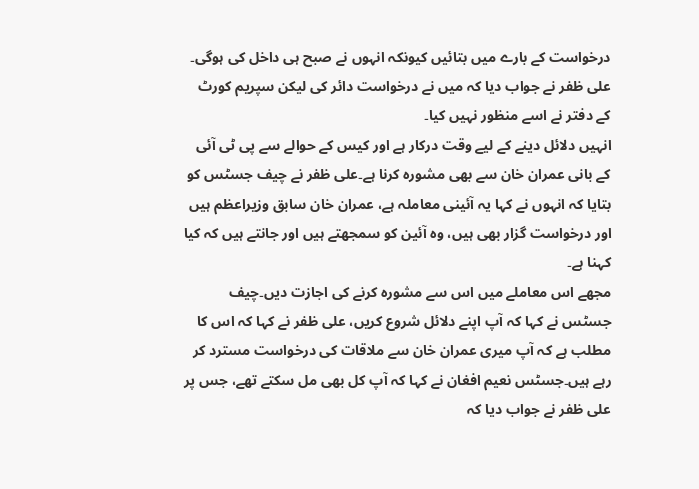درخواست کے بارے میں بتائیں کیونکہ انہوں نے صبح ہی داخل کی ہوگی۔ علی ظفر نے جواب دیا کہ میں نے درخواست دائر کی لیکن سپریم کورٹ کے دفتر نے اسے منظور نہیں کیا۔
انہیں دلائل دینے کے لیے وقت درکار ہے اور کیس کے حوالے سے پی ٹی آئی کے بانی عمران خان سے بھی مشورہ کرنا ہے۔علی ظفر نے چیف جسٹس کو بتایا کہ انہوں نے کہا یہ آئینی معاملہ ہے، عمران خان سابق وزیراعظم ہیں اور درخواست گزار بھی ہیں، وہ آئین کو سمجھتے ہیں اور جانتے ہیں کہ کیا کہنا ہے۔
مجھے اس معاملے میں اس سے مشورہ کرنے کی اجازت دیں۔چیف جسٹس نے کہا کہ آپ اپنے دلائل شروع کریں، علی ظفر نے کہا کہ اس کا مطلب ہے کہ آپ میری عمران خان سے ملاقات کی درخواست مسترد کر رہے ہیں۔جسٹس نعیم افغان نے کہا کہ آپ کل بھی مل سکتے تھے، جس پر علی ظفر نے جواب دیا کہ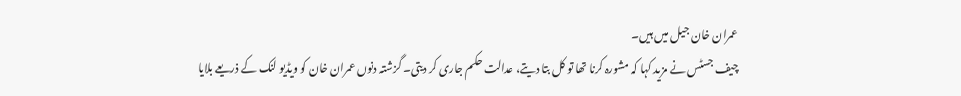عمران خان جیل میں ہیں۔
چیف جسٹس نے مزید کہا کہ مشورہ کرنا تھا تو کل بتا دیتے، عدالت حکم جاری کر دیتی۔ گزشتہ دنوں عمران خان کو ویڈیو لنک کے ذریعے بلایا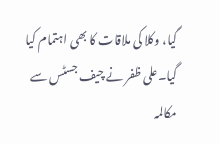گیا، وکلا کی ملاقات کا بھی اہتمام کیا گیا۔علی ظفر نے چیف جسٹس سے مکالمہ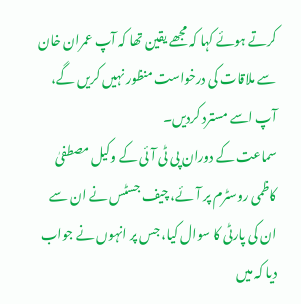کرتے ہوئے کہا کہ مجھے یقین تھا کہ آپ عمران خان سے ملاقات کی درخواست منظور نہیں کریں گے، آپ اسے مسترد کردیں۔
سماعت کے دوران پی ٹی آئی کے وکیل مصطفیٰ کاظمی روسٹرم پر آئے، چیف جسٹس نے ان سے ان کی پارٹی کا سوال کیا، جس پر انہوں نے جواب دیا کہ میں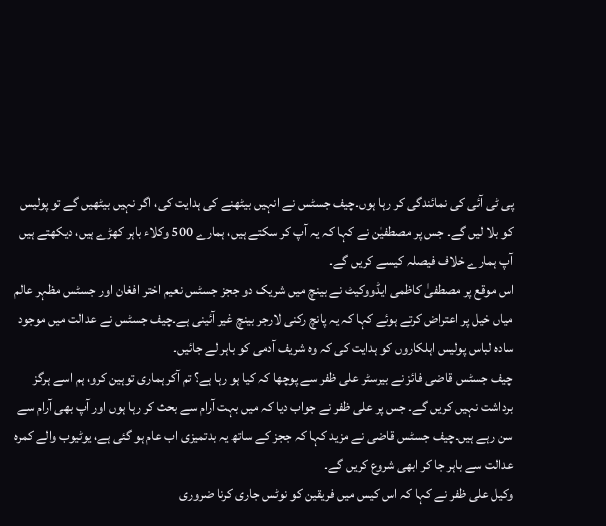پی ٹی آئی کی نمائندگی کر رہا ہوں۔چیف جسٹس نے انہیں بیٹھنے کی ہدایت کی، اگر نہیں بیٹھیں گے تو پولیس کو بلا لیں گے۔ جس پر مصطفیٰن نے کہا کہ یہ آپ کر سکتے ہیں، ہمارے 500 وکلاء باہر کھڑے ہیں، دیکھتے ہیں آپ ہمارے خلاف فیصلہ کیسے کریں گے۔
اس موقع پر مصطفیٰ کاظمی ایڈووکیٹ نے بینچ میں شریک دو ججز جسٹس نعیم اختر افغان اور جسٹس مظہر عالم میاں خیل پر اعتراض کرتے ہوئے کہا کہ یہ پانچ رکنی لارجر بینچ غیر آئینی ہے۔چیف جسٹس نے عدالت میں موجود سادہ لباس پولیس اہلکاروں کو ہدایت کی کہ وہ شریف آدمی کو باہر لے جائیں۔
چیف جسٹس قاضی فائز نے بیرسٹر علی ظفر سے پوچھا کہ کیا ہو رہا ہے؟ تم آکر ہماری توہین کرو، ہم اسے ہرگز برداشت نہیں کریں گے۔ جس پر علی ظفر نے جواب دیا کہ میں بہت آرام سے بحث کر رہا ہوں اور آپ بھی آرام سے سن رہے ہیں۔چیف جسٹس قاضی نے مزید کہا کہ ججز کے ساتھ یہ بدتمیزی اب عام ہو گئی ہے، یوٹیوب والے کمرہ عدالت سے باہر جا کر ابھی شروع کریں گے۔
وکیل علی ظفر نے کہا کہ اس کیس میں فریقین کو نوٹس جاری کرنا ضروری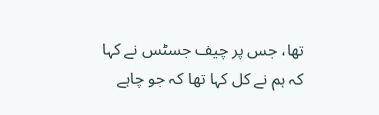تھا، جس پر چیف جسٹس نے کہا کہ ہم نے کل کہا تھا کہ جو چاہے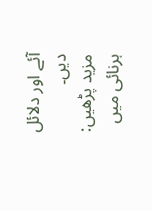آئے اور دلائل دیں۔
مزید پڑھیں: ہرنائی میں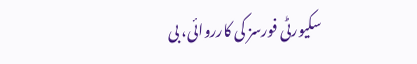سکیورٹی فورسز کی کارروائی، بی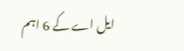ایل اے کے 6 اہم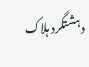دہشتگرد ہلاک